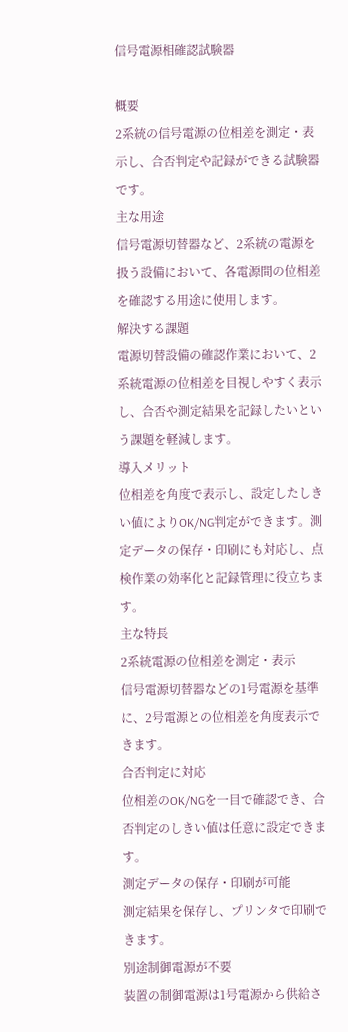信号電源相確認試験器

概要
2系統の信号電源の位相差を測定・表示し、合否判定や記録ができる試験器です。
主な用途
信号電源切替器など、2系統の電源を扱う設備において、各電源間の位相差を確認する用途に使用します。
解決する課題
電源切替設備の確認作業において、2系統電源の位相差を目視しやすく表示し、合否や測定結果を記録したいという課題を軽減します。
導入メリット
位相差を角度で表示し、設定したしきい値によりOK/NG判定ができます。測定データの保存・印刷にも対応し、点検作業の効率化と記録管理に役立ちます。
主な特長
2系統電源の位相差を測定・表示
信号電源切替器などの1号電源を基準に、2号電源との位相差を角度表示できます。
合否判定に対応
位相差のOK/NGを一目で確認でき、合否判定のしきい値は任意に設定できます。
測定データの保存・印刷が可能
測定結果を保存し、プリンタで印刷できます。
別途制御電源が不要
装置の制御電源は1号電源から供給さ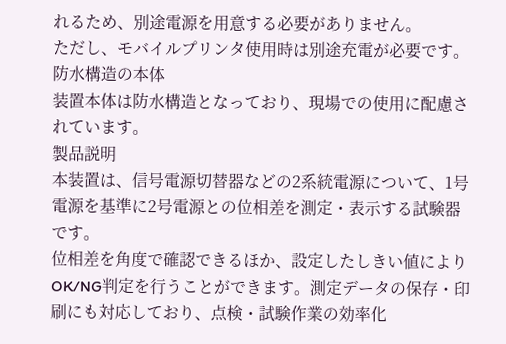れるため、別途電源を用意する必要がありません。
ただし、モバイルプリンタ使用時は別途充電が必要です。
防水構造の本体
装置本体は防水構造となっており、現場での使用に配慮されています。
製品説明
本装置は、信号電源切替器などの2系統電源について、1号電源を基準に2号電源との位相差を測定・表示する試験器です。
位相差を角度で確認できるほか、設定したしきい値によりOK/NG判定を行うことができます。測定データの保存・印刷にも対応しており、点検・試験作業の効率化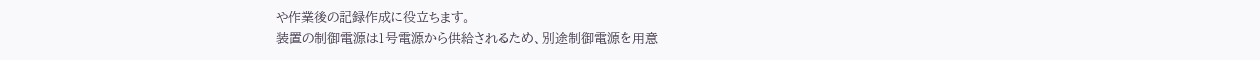や作業後の記録作成に役立ちます。
装置の制御電源は1号電源から供給されるため、別途制御電源を用意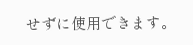せずに使用できます。